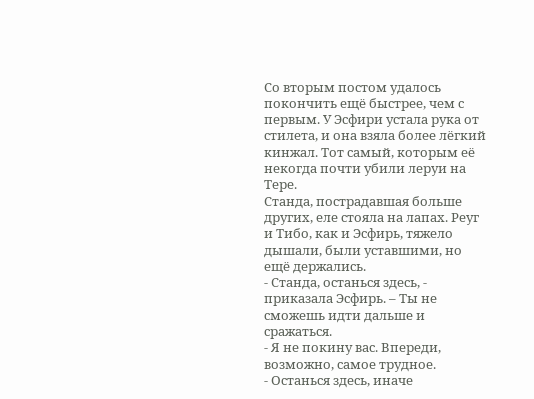Со вторым постом удалось покончить ещё быстрее, чем с первым. У Эсфири устала рука от стилета, и она взяла более лёгкий кинжал. Тот самый, которым её некогда почти убили леруи на Тере.
Станда, пострадавшая больше других, еле стояла на лапах. Реуг и Тибо, как и Эсфирь, тяжело дышали, были уставшими, но ещё держались.
- Станда, останься здесь, - приказала Эсфирь. – Ты не сможешь идти дальше и сражаться.
- Я не покину вас. Впереди, возможно, самое трудное.
- Останься здесь, иначе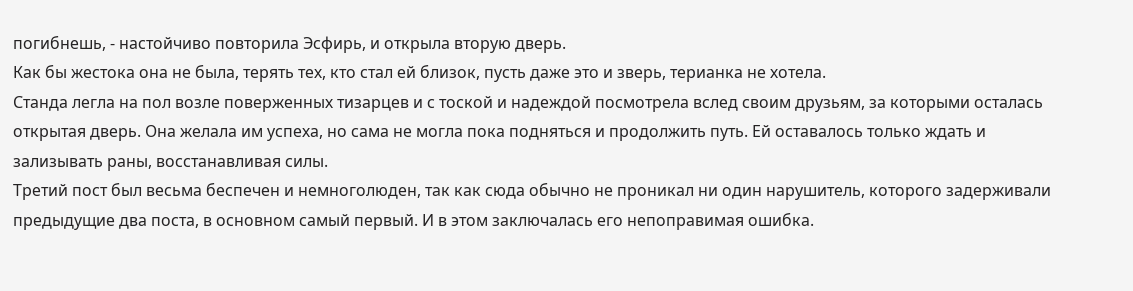погибнешь, - настойчиво повторила Эсфирь, и открыла вторую дверь.
Как бы жестока она не была, терять тех, кто стал ей близок, пусть даже это и зверь, терианка не хотела.
Станда легла на пол возле поверженных тизарцев и с тоской и надеждой посмотрела вслед своим друзьям, за которыми осталась открытая дверь. Она желала им успеха, но сама не могла пока подняться и продолжить путь. Ей оставалось только ждать и зализывать раны, восстанавливая силы.
Третий пост был весьма беспечен и немноголюден, так как сюда обычно не проникал ни один нарушитель, которого задерживали предыдущие два поста, в основном самый первый. И в этом заключалась его непоправимая ошибка.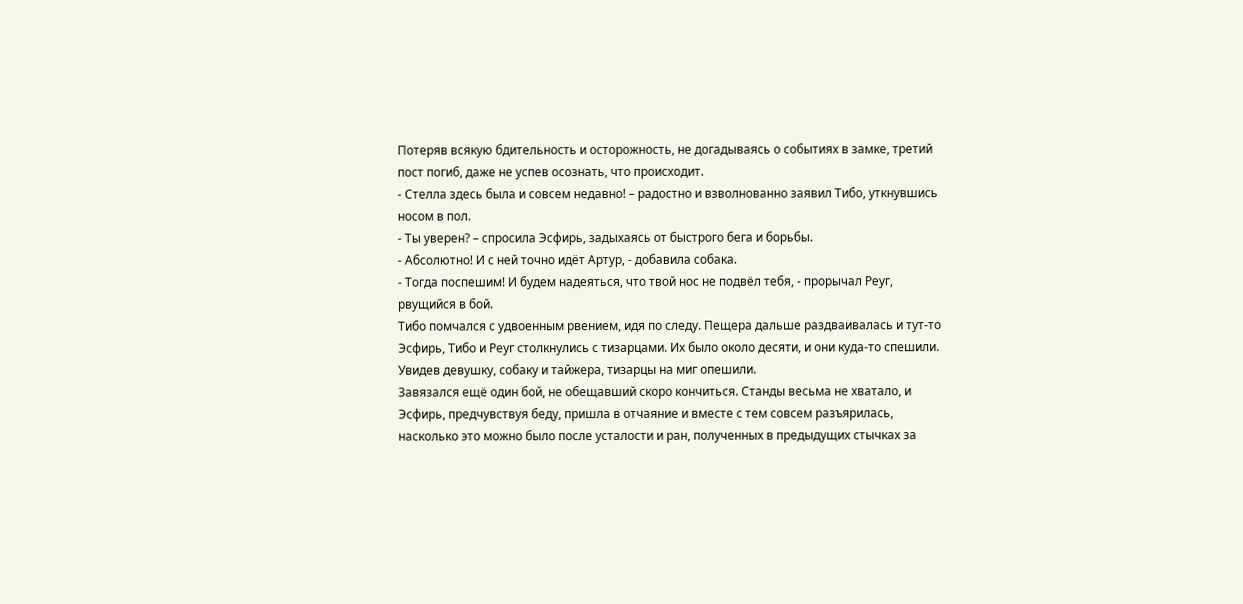Потеряв всякую бдительность и осторожность, не догадываясь о событиях в замке, третий пост погиб, даже не успев осознать, что происходит.
- Стелла здесь была и совсем недавно! – радостно и взволнованно заявил Тибо, уткнувшись носом в пол.
- Ты уверен? – спросила Эсфирь, задыхаясь от быстрого бега и борьбы.
- Абсолютно! И с ней точно идёт Артур, - добавила собака.
- Тогда поспешим! И будем надеяться, что твой нос не подвёл тебя, - прорычал Реуг, рвущийся в бой.
Тибо помчался с удвоенным рвением, идя по следу. Пещера дальше раздваивалась и тут-то Эсфирь, Тибо и Реуг столкнулись с тизарцами. Их было около десяти, и они куда-то спешили. Увидев девушку, собаку и тайжера, тизарцы на миг опешили.
Завязался ещё один бой, не обещавший скоро кончиться. Станды весьма не хватало, и Эсфирь, предчувствуя беду, пришла в отчаяние и вместе с тем совсем разъярилась, насколько это можно было после усталости и ран, полученных в предыдущих стычках за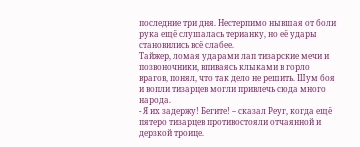последние три дня. Нестерпимо нывшая от боли рука ещё слушалась терианку, но её удары становились всё слабее.
Тайжер, ломая ударами лап тизарские мечи и позвоночники, впиваясь клыками в горло врагов, понял, что так дело не решить. Шум боя и вопли тизарцев могли привлечь сюда много народа.
- Я их задержу! Бегите! – сказал Реуг, когда ещё пятеро тизарцев противостояли отчаянной и дерзкой троице.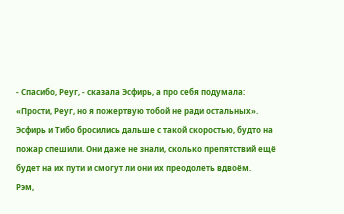- Спасибо, Реуг, - сказала Эсфирь, а про себя подумала: «Прости, Реуг, но я пожертвую тобой не ради остальных».
Эсфирь и Тибо бросились дальше с такой скоростью, будто на пожар спешили. Они даже не знали, сколько препятствий ещё будет на их пути и смогут ли они их преодолеть вдвоём.
Рэм,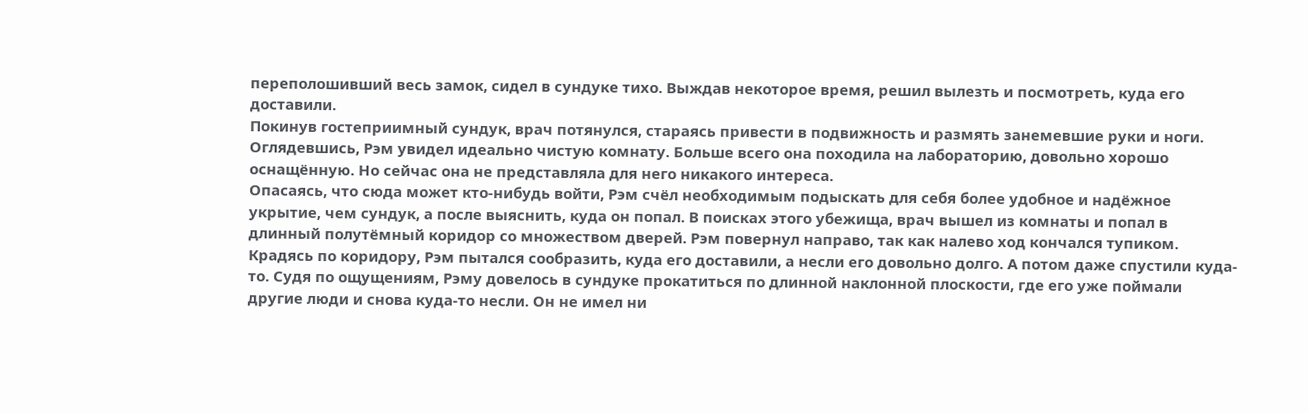переполошивший весь замок, сидел в сундуке тихо. Выждав некоторое время, решил вылезть и посмотреть, куда его доставили.
Покинув гостеприимный сундук, врач потянулся, стараясь привести в подвижность и размять занемевшие руки и ноги. Оглядевшись, Рэм увидел идеально чистую комнату. Больше всего она походила на лабораторию, довольно хорошо оснащённую. Но сейчас она не представляла для него никакого интереса.
Опасаясь, что сюда может кто-нибудь войти, Рэм счёл необходимым подыскать для себя более удобное и надёжное укрытие, чем сундук, а после выяснить, куда он попал. В поисках этого убежища, врач вышел из комнаты и попал в длинный полутёмный коридор со множеством дверей. Рэм повернул направо, так как налево ход кончался тупиком.
Крадясь по коридору, Рэм пытался сообразить, куда его доставили, а несли его довольно долго. А потом даже спустили куда-то. Судя по ощущениям, Рэму довелось в сундуке прокатиться по длинной наклонной плоскости, где его уже поймали другие люди и снова куда-то несли. Он не имел ни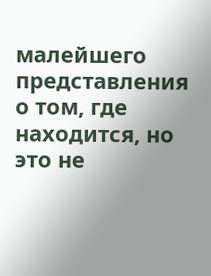малейшего представления о том, где находится, но это не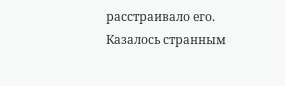расстраивало его. Казалось странным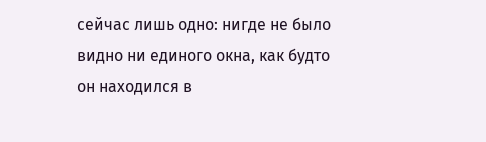сейчас лишь одно: нигде не было видно ни единого окна, как будто он находился в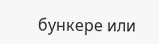бункере или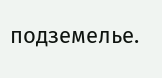подземелье.